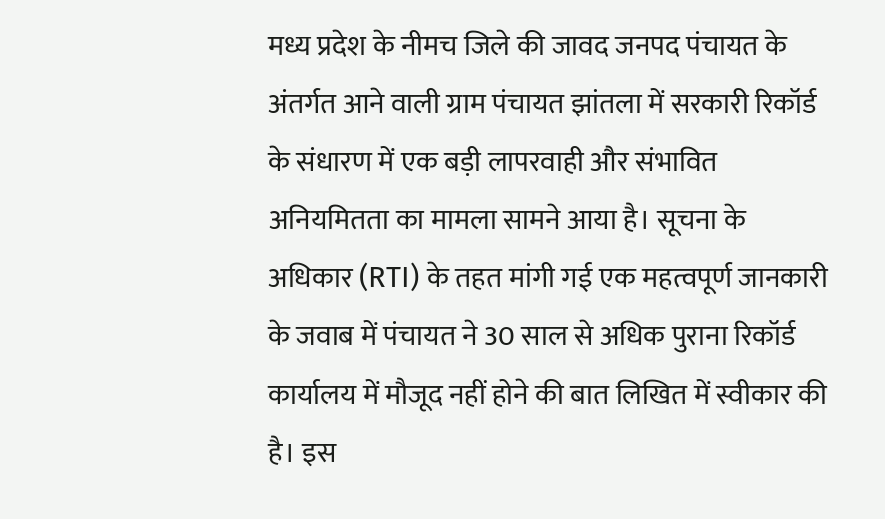मध्य प्रदेश के नीमच जिले की जावद जनपद पंचायत के अंतर्गत आने वाली ग्राम पंचायत झांतला में सरकारी रिकॉर्ड के संधारण में एक बड़ी लापरवाही और संभावित अनियमितता का मामला सामने आया है। सूचना के अधिकार (RTI) के तहत मांगी गई एक महत्वपूर्ण जानकारी के जवाब में पंचायत ने 30 साल से अधिक पुराना रिकॉर्ड कार्यालय में मौजूद नहीं होने की बात लिखित में स्वीकार की है। इस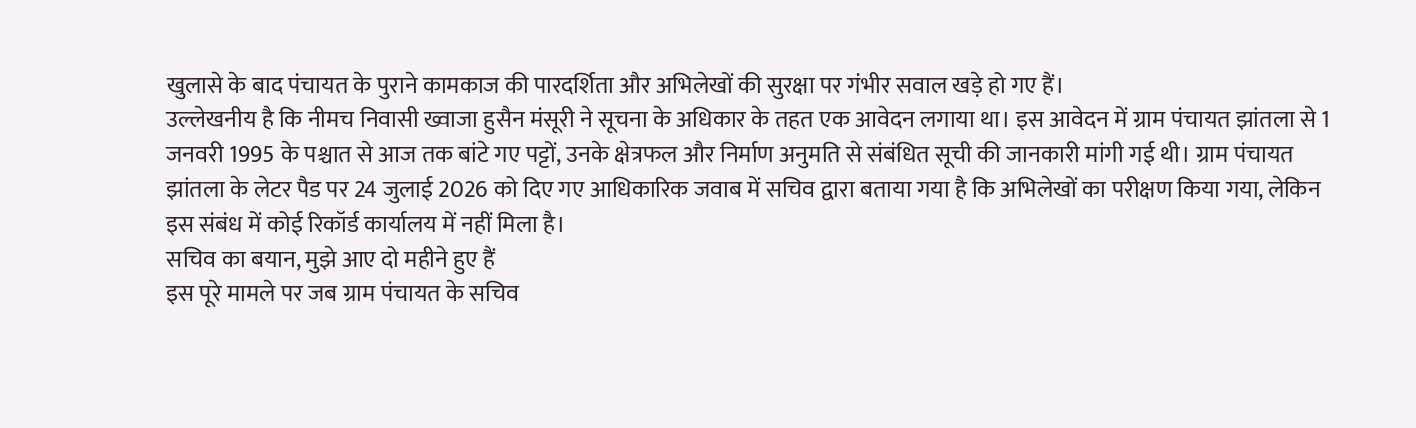खुलासे के बाद पंचायत के पुराने कामकाज की पारदर्शिता और अभिलेखों की सुरक्षा पर गंभीर सवाल खड़े हो गए हैं।
उल्लेखनीय है कि नीमच निवासी ख्वाजा हुसैन मंसूरी ने सूचना के अधिकार के तहत एक आवेदन लगाया था। इस आवेदन में ग्राम पंचायत झांतला से 1 जनवरी 1995 के पश्चात से आज तक बांटे गए पट्टों, उनके क्षेत्रफल और निर्माण अनुमति से संबंधित सूची की जानकारी मांगी गई थी। ग्राम पंचायत झांतला के लेटर पैड पर 24 जुलाई 2026 को दिए गए आधिकारिक जवाब में सचिव द्वारा बताया गया है कि अभिलेखों का परीक्षण किया गया, लेकिन इस संबंध में कोई रिकॉर्ड कार्यालय में नहीं मिला है।
सचिव का बयान, मुझे आए दो महीने हुए हैं
इस पूरे मामले पर जब ग्राम पंचायत के सचिव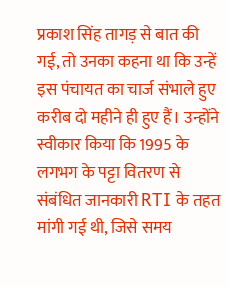प्रकाश सिंह तागड़ से बात की गई, तो उनका कहना था कि उन्हें इस पंचायत का चार्ज संभाले हुए करीब दो महीने ही हुए हैं। उन्होंने स्वीकार किया कि 1995 के लगभग के पट्टा वितरण से संबंधित जानकारी RTI के तहत मांगी गई थी, जिसे समय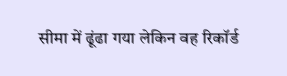सीमा में ढूंढा गया लेकिन वह रिकॉर्ड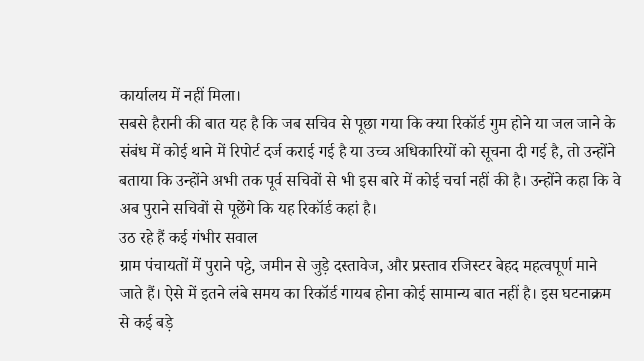कार्यालय में नहीं मिला।
सबसे हैरानी की बात यह है कि जब सचिव से पूछा गया कि क्या रिकॉर्ड गुम होने या जल जाने के संबंध में कोई थाने में रिपोर्ट दर्ज कराई गई है या उच्च अधिकारियों को सूचना दी गई है, तो उन्होंने बताया कि उन्होंने अभी तक पूर्व सचिवों से भी इस बारे में कोई चर्चा नहीं की है। उन्होंने कहा कि वे अब पुराने सचिवों से पूछेंगे कि यह रिकॉर्ड कहां है।
उठ रहे हैं कई गंभीर सवाल
ग्राम पंचायतों में पुराने पट्टे, जमीन से जुड़े दस्तावेज, और प्रस्ताव रजिस्टर बेहद महत्वपूर्ण माने जाते हैं। ऐसे में इतने लंबे समय का रिकॉर्ड गायब होना कोई सामान्य बात नहीं है। इस घटनाक्रम से कई बड़े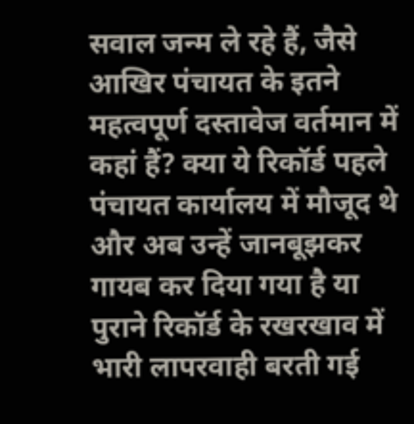सवाल जन्म ले रहे हैं, जैसे आखिर पंचायत के इतने महत्वपूर्ण दस्तावेज वर्तमान में कहां हैं? क्या ये रिकॉर्ड पहले पंचायत कार्यालय में मौजूद थे और अब उन्हें जानबूझकर गायब कर दिया गया है या पुराने रिकॉर्ड के रखरखाव में भारी लापरवाही बरती गई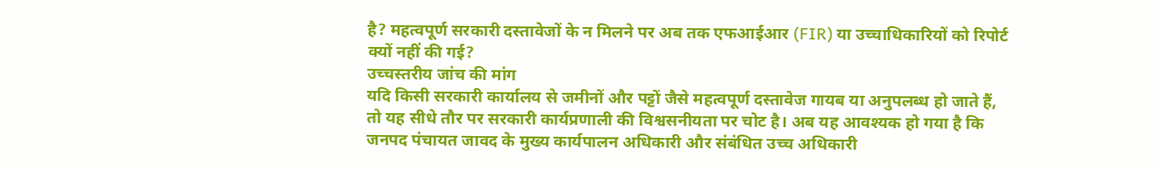है? महत्वपूर्ण सरकारी दस्तावेजों के न मिलने पर अब तक एफआईआर (FIR) या उच्चाधिकारियों को रिपोर्ट क्यों नहीं की गई?
उच्चस्तरीय जांच की मांग
यदि किसी सरकारी कार्यालय से जमीनों और पट्टों जैसे महत्वपूर्ण दस्तावेज गायब या अनुपलब्ध हो जाते हैं, तो यह सीधे तौर पर सरकारी कार्यप्रणाली की विश्वसनीयता पर चोट है। अब यह आवश्यक हो गया है कि जनपद पंचायत जावद के मुख्य कार्यपालन अधिकारी और संबंधित उच्च अधिकारी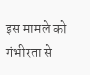इस मामले को गंभीरता से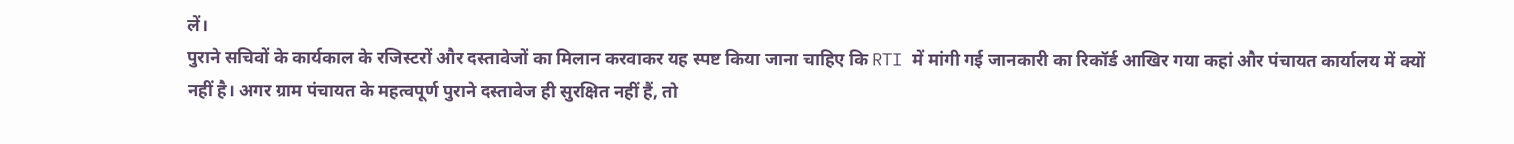लें।
पुराने सचिवों के कार्यकाल के रजिस्टरों और दस्तावेजों का मिलान करवाकर यह स्पष्ट किया जाना चाहिए कि RTI में मांगी गई जानकारी का रिकॉर्ड आखिर गया कहां और पंचायत कार्यालय में क्यों नहीं है। अगर ग्राम पंचायत के महत्वपूर्ण पुराने दस्तावेज ही सुरक्षित नहीं हैं, तो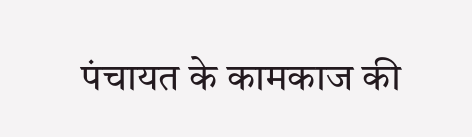पंचायत के कामकाज की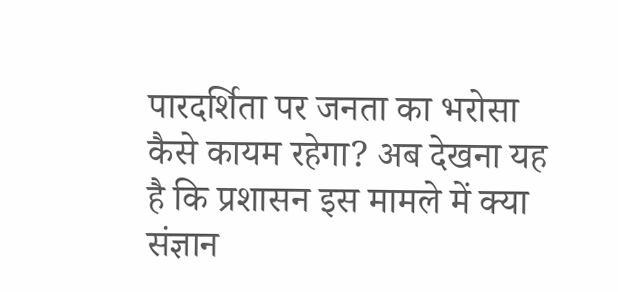पारदर्शिता पर जनता का भरोसा कैसे कायम रहेगा? अब देखना यह है कि प्रशासन इस मामले में क्या संज्ञान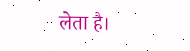लेता है।